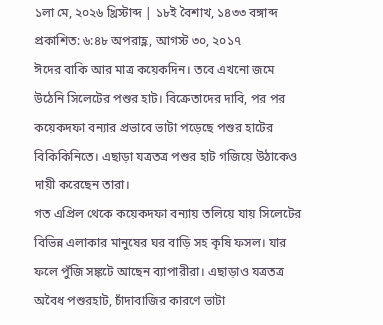১লা মে, ২০২৬ খ্রিস্টাব্দ | ১৮ই বৈশাখ, ১৪৩৩ বঙ্গাব্দ
প্রকাশিত: ৬:৪৮ অপরাহ্ণ, আগস্ট ৩০, ২০১৭
ঈদের বাকি আর মাত্র কয়েকদিন। তবে এখনো জমে উঠেনি সিলেটের পশুর হাট। বিক্রেতাদের দাবি, পর পর কয়েকদফা বন্যার প্রভাবে ভাটা পড়েছে পশুর হাটের বিকিকিনিতে। এছাড়া যত্রতত্র পশুর হাট গজিয়ে উঠাকেও দায়ী করেছেন তারা।
গত এপ্রিল থেকে কয়েকদফা বন্যায় তলিয়ে যায় সিলেটের বিভিন্ন এলাকার মানুষের ঘর বাড়ি সহ কৃষি ফসল। যার ফলে পুঁজি সঙ্কটে আছেন ব্যাপারীরা। এছাড়াও যত্রতত্র অবৈধ পশুরহাট, চাঁদাবাজির কারণে ভাটা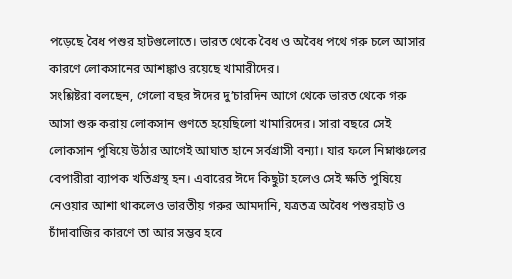পড়েছে বৈধ পশুর হাটগুলোতে। ভারত থেকে বৈধ ও অবৈধ পথে গরু চলে আসার কারণে লোকসানের আশঙ্কাও রয়েছে খামারীদের।
সংশ্লিষ্টরা বলছেন, গেলো বছর ঈদের দু’চারদিন আগে থেকে ভারত থেকে গরু আসা শুরু করায় লোকসান গুণতে হয়েছিলো খামারিদের। সারা বছরে সেই লোকসান পুষিয়ে উঠার আগেই আঘাত হানে সর্বগ্রাসী বন্যা। যার ফলে নিম্নাঞ্চলের বেপারীরা ব্যাপক খতিগ্রস্থ হন। এবারের ঈদে কিছুটা হলেও সেই ক্ষতি পুষিয়ে নেওয়ার আশা থাকলেও ভারতীয় গরুর আমদানি, যত্রতত্র অবৈধ পশুরহাট ও চাঁদাবাজির কারণে তা আর সম্ভব হবে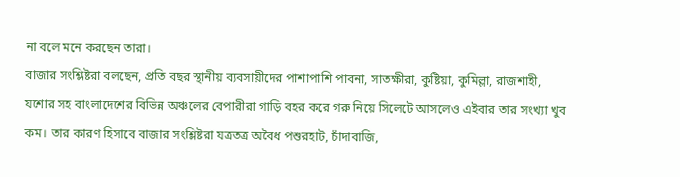না বলে মনে করছেন তারা।
বাজার সংশ্লিষ্টরা বলছেন, প্রতি বছর স্থানীয় ব্যবসায়ীদের পাশাপাশি পাবনা, সাতক্ষীরা, কুষ্টিয়া, কুমিল্লা, রাজশাহী, যশোর সহ বাংলাদেশের বিভিন্ন অঞ্চলের বেপারীরা গাড়ি বহর করে গরু নিয়ে সিলেটে আসলেও এইবার তার সংখ্যা খুব কম। তার কারণ হিসাবে বাজার সংশ্লিষ্টরা যত্রতত্র অবৈধ পশুরহাট, চাঁদাবাজি,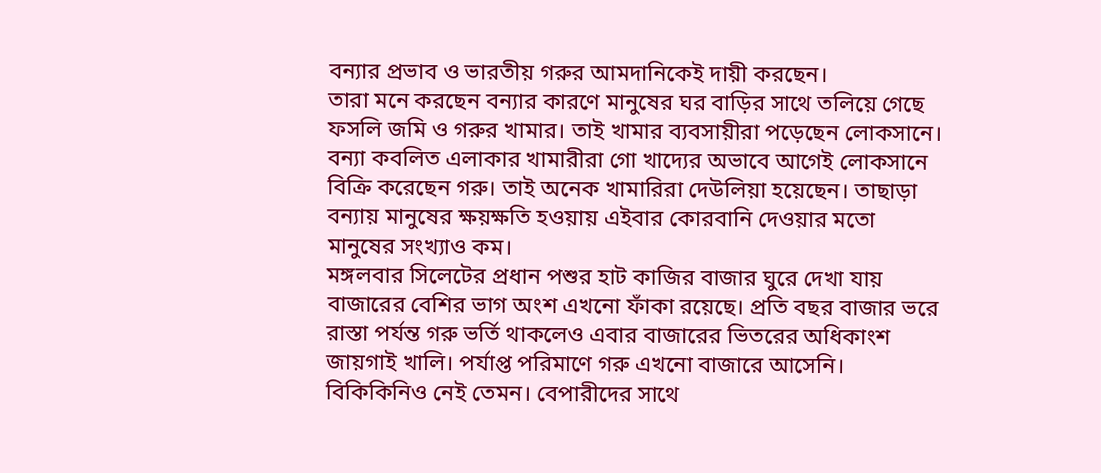বন্যার প্রভাব ও ভারতীয় গরুর আমদানিকেই দায়ী করছেন।
তারা মনে করছেন বন্যার কারণে মানুষের ঘর বাড়ির সাথে তলিয়ে গেছে ফসলি জমি ও গরুর খামার। তাই খামার ব্যবসায়ীরা পড়েছেন লোকসানে। বন্যা কবলিত এলাকার খামারীরা গো খাদ্যের অভাবে আগেই লোকসানে বিক্রি করেছেন গরু। তাই অনেক খামারিরা দেউলিয়া হয়েছেন। তাছাড়া বন্যায় মানুষের ক্ষয়ক্ষতি হওয়ায় এইবার কোরবানি দেওয়ার মতো মানুষের সংখ্যাও কম।
মঙ্গলবার সিলেটের প্রধান পশুর হাট কাজির বাজার ঘুরে দেখা যায় বাজারের বেশির ভাগ অংশ এখনো ফাঁকা রয়েছে। প্রতি বছর বাজার ভরে রাস্তা পর্যন্ত গরু ভর্তি থাকলেও এবার বাজারের ভিতরের অধিকাংশ জায়গাই খালি। পর্যাপ্ত পরিমাণে গরু এখনো বাজারে আসেনি। বিকিকিনিও নেই তেমন। বেপারীদের সাথে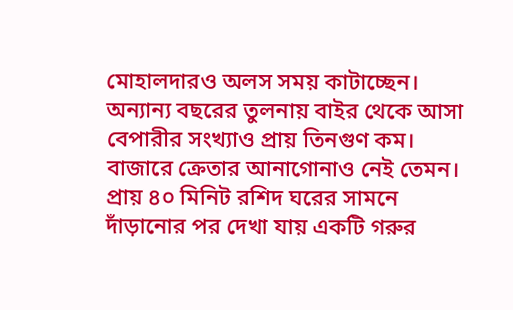মোহালদারও অলস সময় কাটাচ্ছেন। অন্যান্য বছরের তুলনায় বাইর থেকে আসা বেপারীর সংখ্যাও প্রায় তিনগুণ কম। বাজারে ক্রেতার আনাগোনাও নেই তেমন। প্রায় ৪০ মিনিট রশিদ ঘরের সামনে দাঁড়ানোর পর দেখা যায় একটি গরুর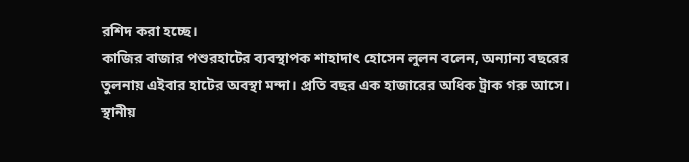রশিদ করা হচ্ছে।
কাজির বাজার পশুরহাটের ব্যবস্থাপক শাহাদাৎ হোসেন লুলন বলেন, অন্যান্য বছরের তুলনায় এইবার হাটের অবস্থা মন্দা। প্রতি বছর এক হাজারের অধিক ট্রাক গরু আসে। স্থানীয়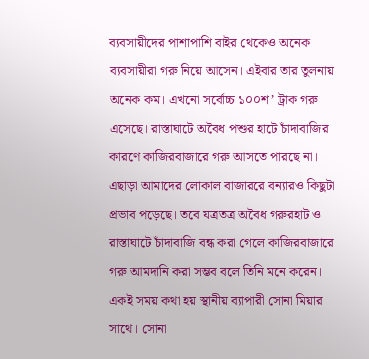ব্যবসায়ীদের পাশাপাশি বাইর থেকেও অনেক ব্যবসায়ীরা গরু নিয়ে আসেন। এইবার তার তুলনায় অনেক কম। এখনো সর্বোচ্চ ১০০শ’ ট্রাক গরু এসেছে। রাস্তাঘাটে অবৈধ পশুর হাটে চাঁদাবাজির কারণে কাজিরবাজারে গরু আসতে পারছে না। এছাড়া আমাদের লোকাল বাজাররে বন্যারও কিছুটা প্রভাব পড়েছে। তবে যত্রতত্র অবৈধ গরুরহাট ও রাস্তাঘাটে চাঁদাবাজি বন্ধ করা গেলে কাজিরবাজারে গরু আমদানি করা সম্ভব বলে তিনি মনে করেন।
একই সময় কথা হয় স্থানীয় ব্যাপারী সোনা মিয়ার সাথে। সোনা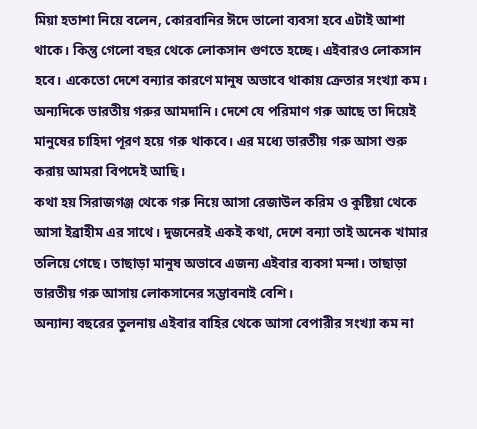মিয়া হতাশা নিয়ে বলেন, কোরবানির ঈদে ভালো ব্যবসা হবে এটাই আশা থাকে। কিন্তু গেলো বছর থেকে লোকসান গুণতে হচ্ছে। এইবারও লোকসান হবে। একেতো দেশে বন্যার কারণে মানুষ অভাবে থাকায় ক্রেতার সংখ্যা কম। অন্যদিকে ভারতীয় গরুর আমদানি। দেশে যে পরিমাণ গরু আছে তা দিয়েই মানুষের চাহিদা পূরণ হয়ে গরু থাকবে। এর মধ্যে ভারতীয় গরু আসা শুরু করায় আমরা বিপদেই আছি।
কথা হয় সিরাজগঞ্জ থেকে গরু নিয়ে আসা রেজাউল করিম ও কুষ্টিয়া থেকে আসা ইব্রাহীম এর সাথে। দুজনেরই একই কথা, দেশে বন্যা তাই অনেক খামার তলিয়ে গেছে। তাছাড়া মানুষ অভাবে এজন্য এইবার ব্যবসা মন্দা। তাছাড়া ভারতীয় গরু আসায় লোকসানের সম্ভাবনাই বেশি।
অন্যান্য বছরের তুলনায় এইবার বাহির থেকে আসা বেপারীর সংখ্যা কম না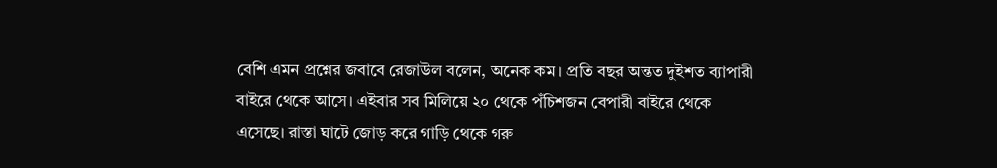বেশি এমন প্রশ্নের জবাবে রেজাউল বলেন, অনেক কম। প্রতি বছর অন্তত দুইশত ব্যাপারী বাইরে থেকে আসে। এইবার সব মিলিয়ে ২০ থেকে পঁচিশজন বেপারী বাইরে থেকে এসেছে। রাস্তা ঘাটে জোড় করে গাড়ি থেকে গরু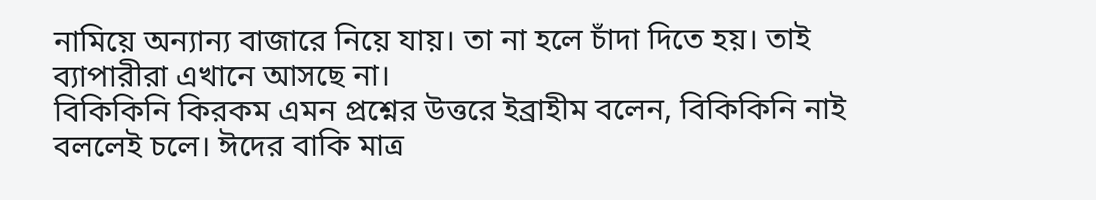নামিয়ে অন্যান্য বাজারে নিয়ে যায়। তা না হলে চাঁদা দিতে হয়। তাই ব্যাপারীরা এখানে আসছে না।
বিকিকিনি কিরকম এমন প্রশ্নের উত্তরে ইব্রাহীম বলেন, বিকিকিনি নাই বললেই চলে। ঈদের বাকি মাত্র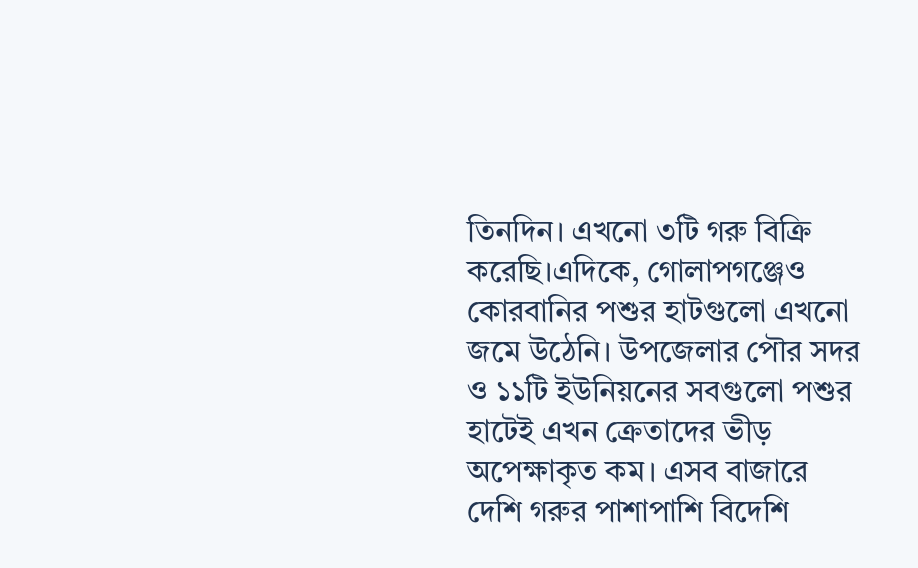তিনদিন। এখনো ৩টি গরু বিক্রি করেছি।এদিকে, গোলাপগঞ্জেও কোরবানির পশুর হাটগুলো এখনো জমে উঠেনি। উপজেলার পৌর সদর ও ১১টি ইউনিয়নের সবগুলো পশুর হাটেই এখন ক্রেতাদের ভীড় অপেক্ষাকৃত কম। এসব বাজারে দেশি গরুর পাশাপাশি বিদেশি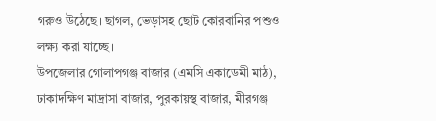গরুও উঠেছে। ছাগল, ভেড়াসহ ছোট কোরবানির পশুও লক্ষ্য করা যাচ্ছে।
উপজেলার গোলাপগঞ্জ বাজার (এমসি একাডেমী মাঠ), ঢাকাদক্ষিণ মাদ্রাসা বাজার, পুরকায়স্থ বাজার, মীরগঞ্জ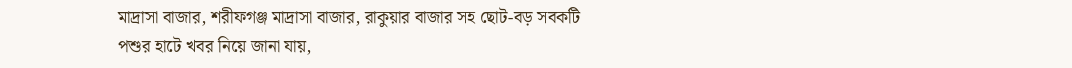মাদ্রাসা বাজার, শরীফগঞ্জ মাদ্রাসা বাজার, রাকুয়ার বাজার সহ ছোট-বড় সবকটি পশুর হাটে খবর নিয়ে জানা যায়,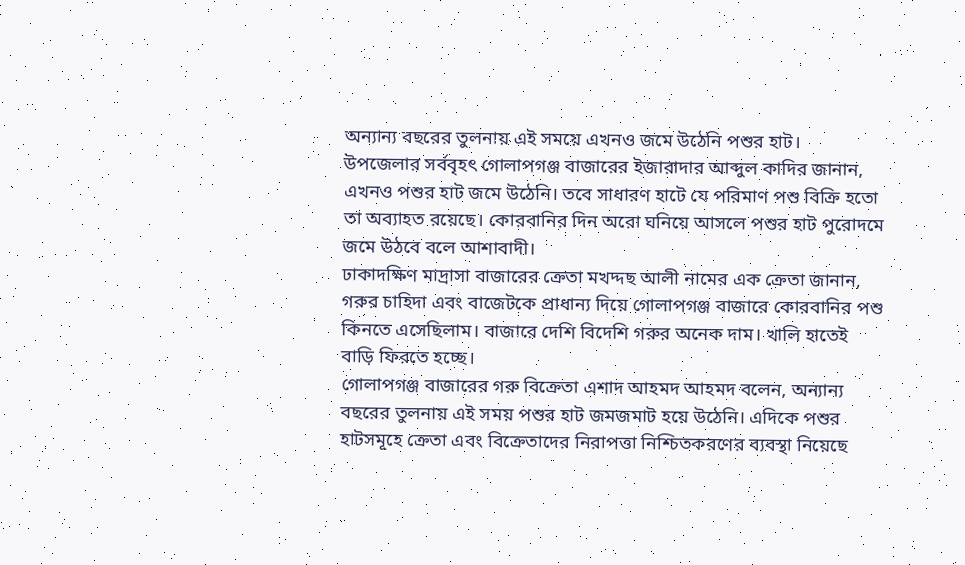অন্যান্য বছরের তুলনায় এই সময়ে এখনও জমে উঠেনি পশুর হাট।
উপজেলার সর্ববৃহৎ গোলাপগঞ্জ বাজারের ইজারাদার আব্দুল কাদির জানান, এখনও পশুর হাট জমে উঠেনি। তবে সাধারণ হাটে যে পরিমাণ পশু বিক্রি হতো তা অব্যাহত রয়েছে। কোরবানির দিন অরো ঘনিয়ে আসলে পশুর হাট পুরোদমে জমে উঠবে বলে আশাবাদী।
ঢাকাদক্ষিণ মাদ্রাসা বাজারের ক্রেতা মখদ্দছ আলী নামের এক ক্রেতা জানান, গরুর চাহিদা এবং বাজেটকে প্রাধান্য দিয়ে গোলাপগঞ্জ বাজারে কোরবানির পশু কিনতে এসেছিলাম। বাজারে দেশি বিদেশি গরুর অনেক দাম। খালি হাতেই বাড়ি ফিরতে হচ্ছে।
গোলাপগঞ্জ বাজারের গরু বিক্রেতা এশাদ আহমদ আহমদ বলেন, অন্যান্য বছরের তুলনায় এই সময় পশুর হাট জমজমাট হয়ে উঠেনি। এদিকে পশুর হাটসমূহে ক্রেতা এবং বিক্রেতাদের নিরাপত্তা নিশ্চিতকরণের ব্যবস্থা নিয়েছে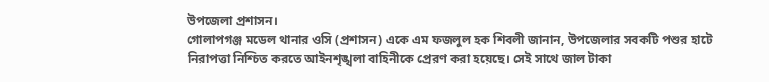উপজেলা প্রশাসন।
গোলাপগঞ্জ মডেল থানার ওসি (প্রশাসন) একে এম ফজলুল হক শিবলী জানান, উপজেলার সবকটি পশুর হাটে নিরাপত্তা নিশ্চিত করতে আইনশৃঙ্খলা বাহিনীকে প্রেরণ করা হয়েছে। সেই সাথে জাল টাকা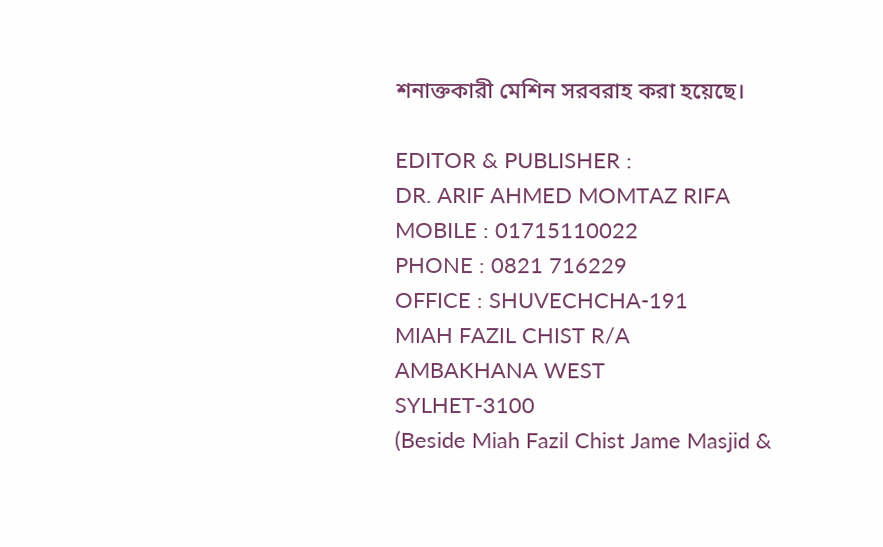শনাক্তকারী মেশিন সরবরাহ করা হয়েছে।

EDITOR & PUBLISHER :
DR. ARIF AHMED MOMTAZ RIFA
MOBILE : 01715110022
PHONE : 0821 716229
OFFICE : SHUVECHCHA-191
MIAH FAZIL CHIST R/A
AMBAKHANA WEST
SYLHET-3100
(Beside Miah Fazil Chist Jame Masjid &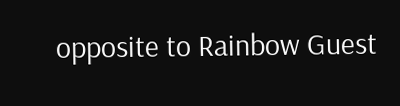opposite to Rainbow Guest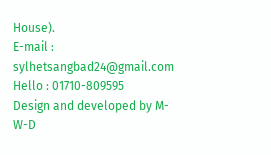House).
E-mail : sylhetsangbad24@gmail.com
Hello : 01710-809595
Design and developed by M-W-D